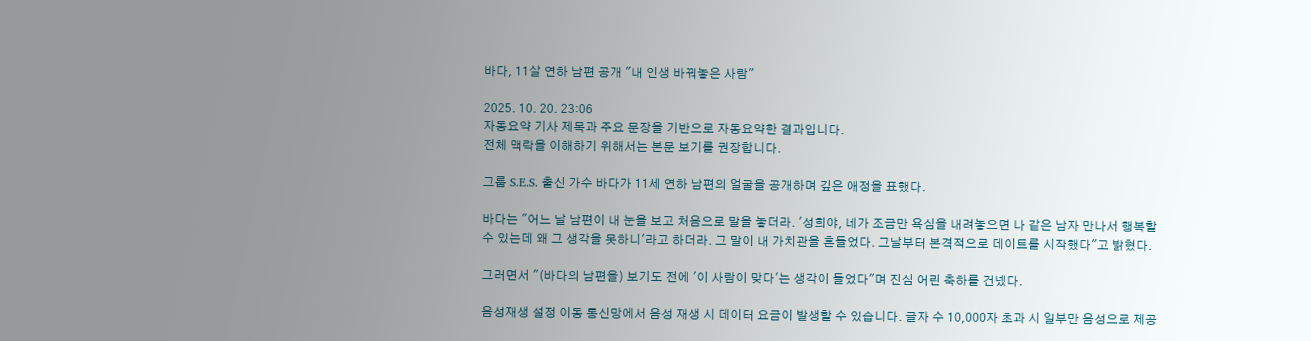바다, 11살 연하 남편 공개 "내 인생 바꿔놓은 사람"

2025. 10. 20. 23:06
자동요약 기사 제목과 주요 문장을 기반으로 자동요약한 결과입니다.
전체 맥락을 이해하기 위해서는 본문 보기를 권장합니다.

그룹 S.E.S. 출신 가수 바다가 11세 연하 남편의 얼굴을 공개하며 깊은 애정을 표했다.

바다는 "어느 날 남편이 내 눈을 보고 처음으로 말을 놓더라. '성희야, 네가 조금만 욕심을 내려놓으면 나 같은 남자 만나서 행복할 수 있는데 왜 그 생각을 못하니'라고 하더라. 그 말이 내 가치관을 흔들었다. 그날부터 본격적으로 데이트를 시작했다"고 밝혔다.

그러면서 "(바다의 남편을) 보기도 전에 '이 사람이 맞다'는 생각이 들었다"며 진심 어린 축하를 건넸다.

음성재생 설정 이동 통신망에서 음성 재생 시 데이터 요금이 발생할 수 있습니다. 글자 수 10,000자 초과 시 일부만 음성으로 제공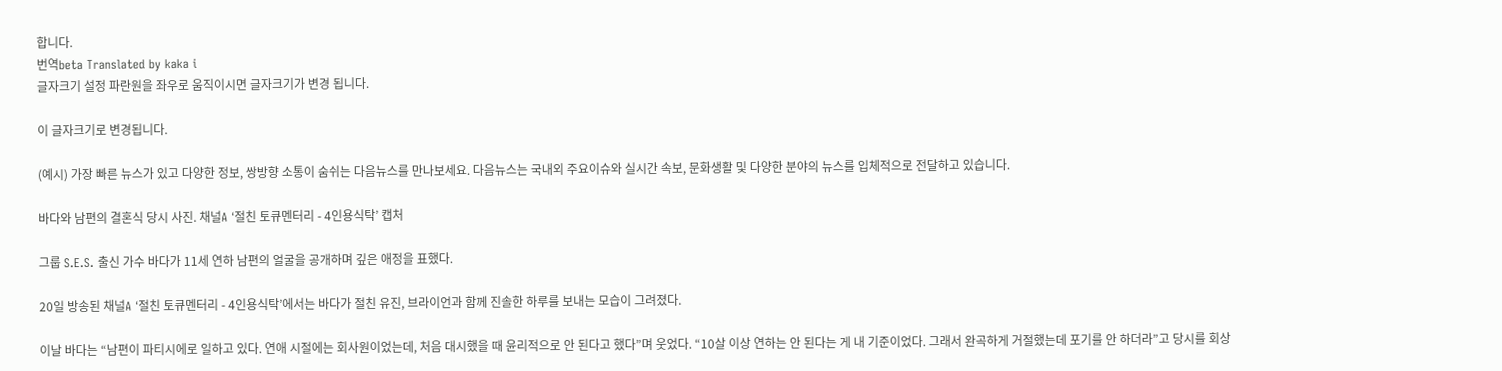합니다.
번역beta Translated by kaka i
글자크기 설정 파란원을 좌우로 움직이시면 글자크기가 변경 됩니다.

이 글자크기로 변경됩니다.

(예시) 가장 빠른 뉴스가 있고 다양한 정보, 쌍방향 소통이 숨쉬는 다음뉴스를 만나보세요. 다음뉴스는 국내외 주요이슈와 실시간 속보, 문화생활 및 다양한 분야의 뉴스를 입체적으로 전달하고 있습니다.

바다와 남편의 결혼식 당시 사진. 채널A ‘절친 토큐멘터리 - 4인용식탁’ 캡처

그룹 S.E.S. 출신 가수 바다가 11세 연하 남편의 얼굴을 공개하며 깊은 애정을 표했다.

20일 방송된 채널A ‘절친 토큐멘터리 - 4인용식탁’에서는 바다가 절친 유진, 브라이언과 함께 진솔한 하루를 보내는 모습이 그려졌다.

이날 바다는 “남편이 파티시에로 일하고 있다. 연애 시절에는 회사원이었는데, 처음 대시했을 때 윤리적으로 안 된다고 했다”며 웃었다. “10살 이상 연하는 안 된다는 게 내 기준이었다. 그래서 완곡하게 거절했는데 포기를 안 하더라”고 당시를 회상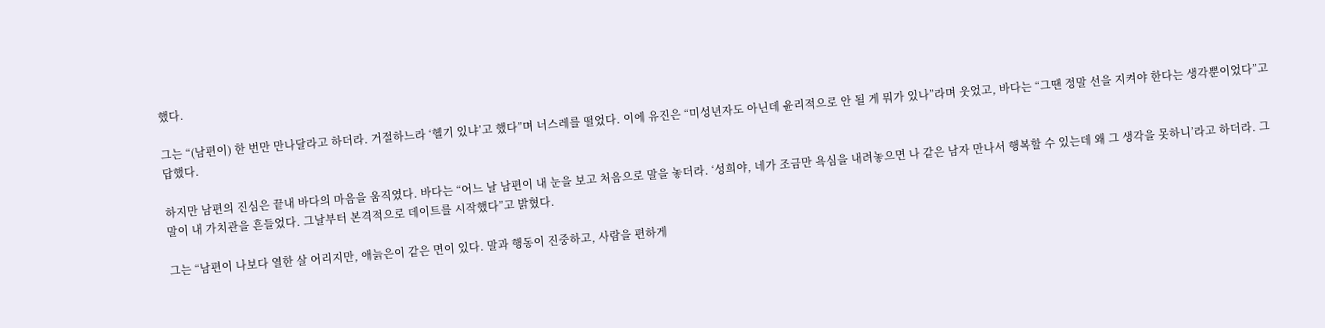했다.

그는 “(남편이) 한 번만 만나달라고 하더라. 거절하느라 ‘헬기 있냐’고 했다”며 너스레를 떨었다. 이에 유진은 “미성년자도 아닌데 윤리적으로 안 될 게 뭐가 있나”라며 웃었고, 바다는 “그땐 정말 선을 지켜야 한다는 생각뿐이었다”고 답했다.

하지만 남편의 진심은 끝내 바다의 마음을 움직였다. 바다는 “어느 날 남편이 내 눈을 보고 처음으로 말을 놓더라. ‘성희야, 네가 조금만 욕심을 내려놓으면 나 같은 남자 만나서 행복할 수 있는데 왜 그 생각을 못하니’라고 하더라. 그 말이 내 가치관을 흔들었다. 그날부터 본격적으로 데이트를 시작했다”고 밝혔다.

그는 “남편이 나보다 열한 살 어리지만, 애늙은이 같은 면이 있다. 말과 행동이 진중하고, 사람을 편하게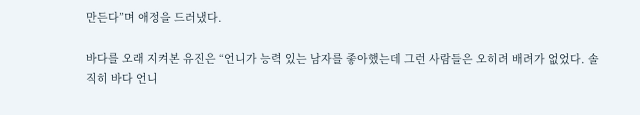만든다”며 애정을 드러냈다.

바다를 오래 지켜본 유진은 “언니가 능력 있는 남자를 좋아했는데 그런 사람들은 오히려 배려가 없었다. 솔직히 바다 언니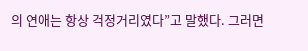의 연애는 항상 걱정거리였다”고 말했다. 그러면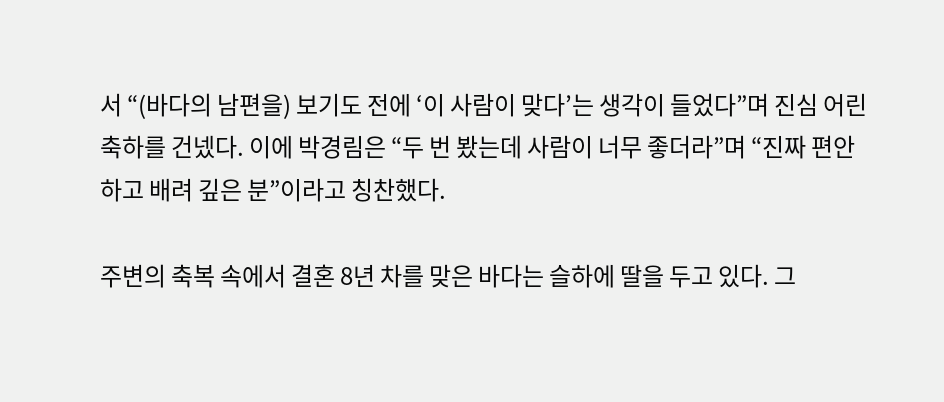서 “(바다의 남편을) 보기도 전에 ‘이 사람이 맞다’는 생각이 들었다”며 진심 어린 축하를 건넸다. 이에 박경림은 “두 번 봤는데 사람이 너무 좋더라”며 “진짜 편안하고 배려 깊은 분”이라고 칭찬했다.

주변의 축복 속에서 결혼 8년 차를 맞은 바다는 슬하에 딸을 두고 있다. 그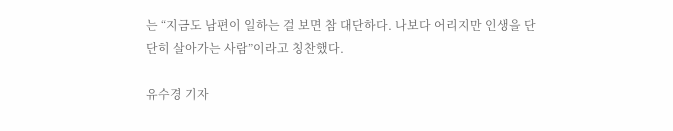는 “지금도 남편이 일하는 걸 보면 참 대단하다. 나보다 어리지만 인생을 단단히 살아가는 사람”이라고 칭찬했다.

유수경 기자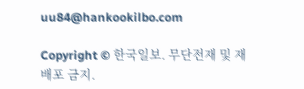uu84@hankookilbo.com

Copyright © 한국일보. 무단전재 및 재배포 금지.